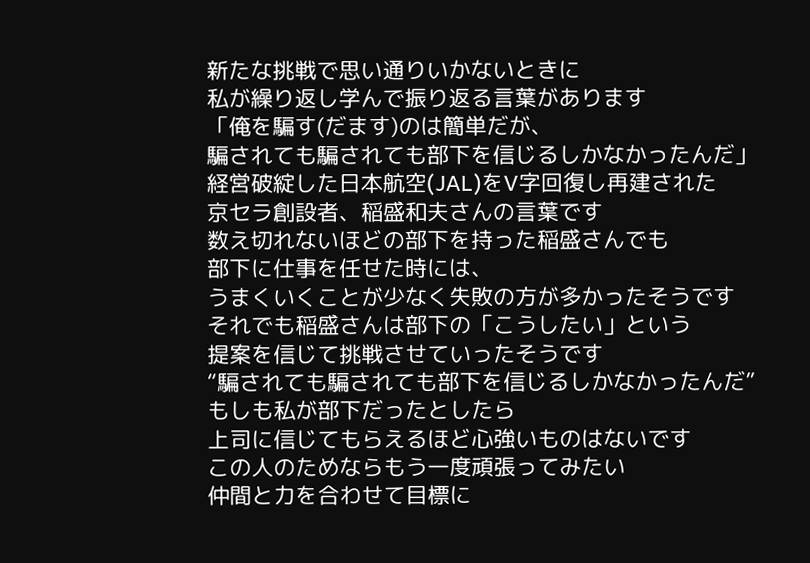新たな挑戦で思い通りいかないときに
私が繰り返し学んで振り返る言葉があります
「俺を騙す(だます)のは簡単だが、
騙されても騙されても部下を信じるしかなかったんだ」
経営破綻した日本航空(JAL)をV字回復し再建された
京セラ創設者、稲盛和夫さんの言葉です
数え切れないほどの部下を持った稲盛さんでも
部下に仕事を任せた時には、
うまくいくことが少なく失敗の方が多かったそうです
それでも稲盛さんは部下の「こうしたい」という
提案を信じて挑戦させていったそうです
“騙されても騙されても部下を信じるしかなかったんだ”
もしも私が部下だったとしたら
上司に信じてもらえるほど心強いものはないです
この人のためならもう一度頑張ってみたい
仲間と力を合わせて目標に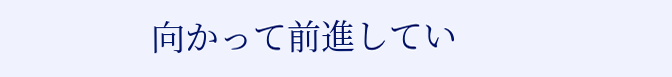向かって前進してい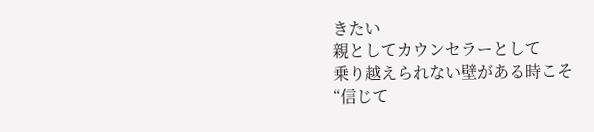きたい
親としてカウンセラーとして
乗り越えられない壁がある時こそ
“信じて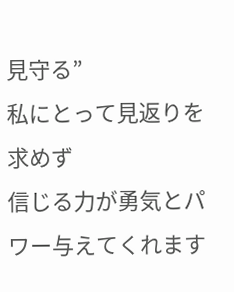見守る”
私にとって見返りを求めず
信じる力が勇気とパワー与えてくれます